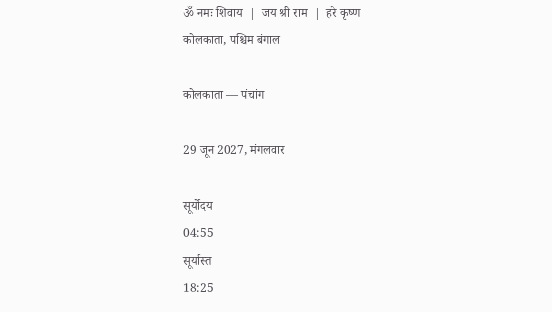ॐ नमः शिवाय  |  जय श्री राम  |  हरे कृष्ण
कोलकाता, पश्चिम बंगाल

कोलकाता — पंचांग

29 जून 2027, मंगलवार

सूर्योदय
04:55
सूर्यास्त
18:25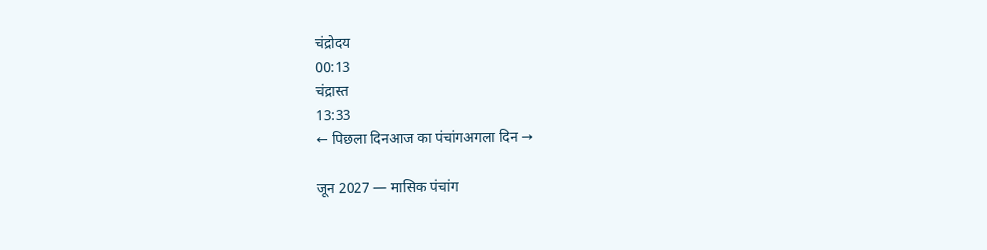चंद्रोदय
00:13
चंद्रास्त
13:33
← पिछला दिनआज का पंचांगअगला दिन →

जून 2027 — मासिक पंचांग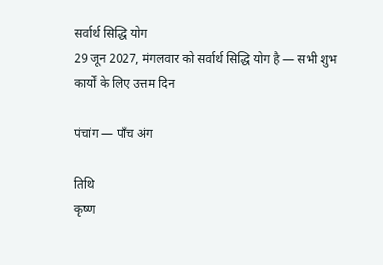सर्वार्थ सिद्धि योग
29 जून 2027, मंगलवार को सर्वार्थ सिद्धि योग है — सभी शुभ कार्यों के लिए उत्तम दिन

पंचांग — पाँच अंग

तिथि
कृष्ण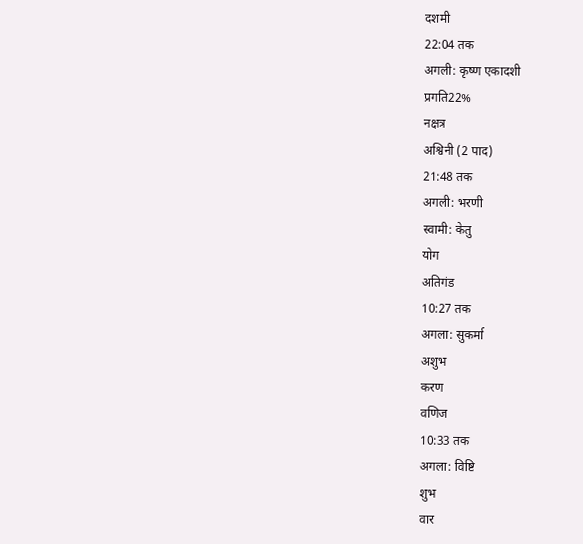दशमी
22:04 तक
अगली: कृष्ण एकादशी
प्रगति22%
नक्षत्र
अश्विनी (2 पाद)
21:48 तक
अगली: भरणी
स्वामी: केतु
योग
अतिगंड
10:27 तक
अगला: सुकर्मा
अशुभ
करण
वणिज
10:33 तक
अगला: विष्टि
शुभ
वार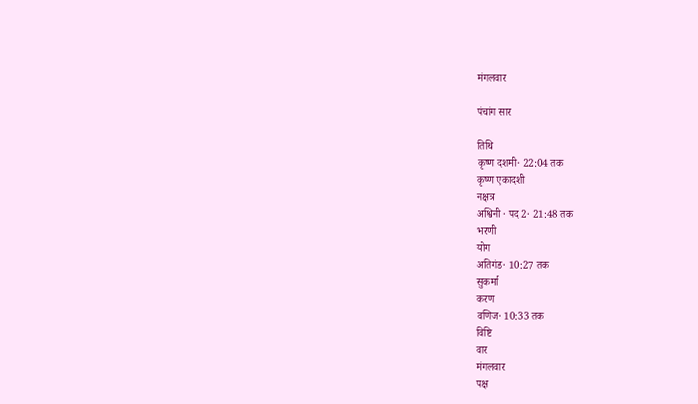मंगलवार

पंचांग सार

तिथि
कृष्ण दशमी· 22:04 तक
कृष्ण एकादशी
नक्षत्र
अश्विनी · पद 2· 21:48 तक
भरणी
योग
अतिगंड· 10:27 तक
सुकर्मा
करण
वणिज· 10:33 तक
विष्टि
वार
मंगलवार
पक्ष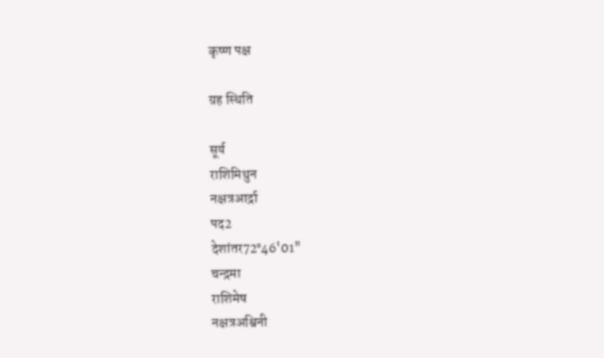कृष्ण पक्ष

ग्रह स्थिति

सूर्य
राशिमिथुन
नक्षत्रआर्द्रा
पद2
देशांतर72°46'01"
चन्द्रमा
राशिमेष
नक्षत्रअश्विनी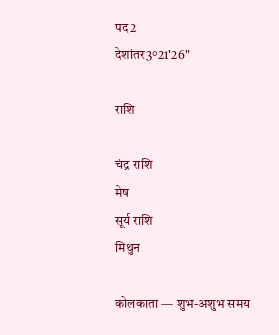पद2
देशांतर3°21'26"

राशि

चंद्र राशि
मेष
सूर्य राशि
मिथुन

कोलकाता — शुभ-अशुभ समय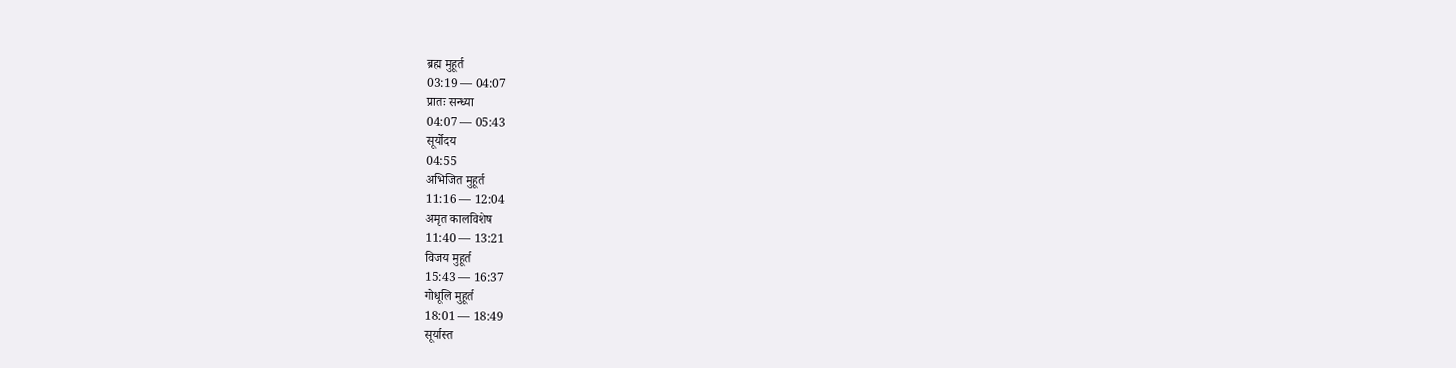ब्रह्म मुहूर्त
03:19 — 04:07
प्रातः सन्ध्या
04:07 — 05:43
सूर्योदय
04:55
अभिजित मुहूर्त
11:16 — 12:04
अमृत कालविशेष
11:40 — 13:21
विजय मुहूर्त
15:43 — 16:37
गोधूलि मुहूर्त
18:01 — 18:49
सूर्यास्त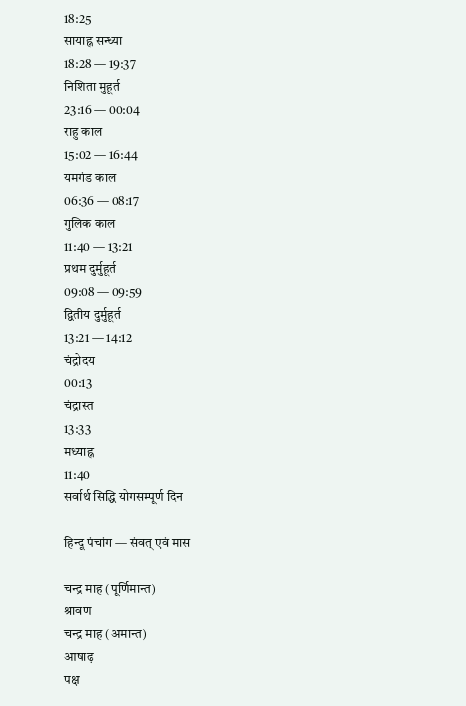18:25
सायाह्न सन्ध्या
18:28 — 19:37
निशिता मुहूर्त
23:16 — 00:04
राहु काल
15:02 — 16:44
यमगंड काल
06:36 — 08:17
गुलिक काल
11:40 — 13:21
प्रथम दुर्मुहूर्त
09:08 — 09:59
द्वितीय दुर्मुहूर्त
13:21 — 14:12
चंद्रोदय
00:13
चंद्रास्त
13:33
मध्याह्न
11:40
सर्वार्थ सिद्धि योगसम्पूर्ण दिन

हिन्दू पंचांग — संवत् एवं मास

चन्द्र माह (पूर्णिमान्त)
श्रावण
चन्द्र माह (अमान्त)
आषाढ़
पक्ष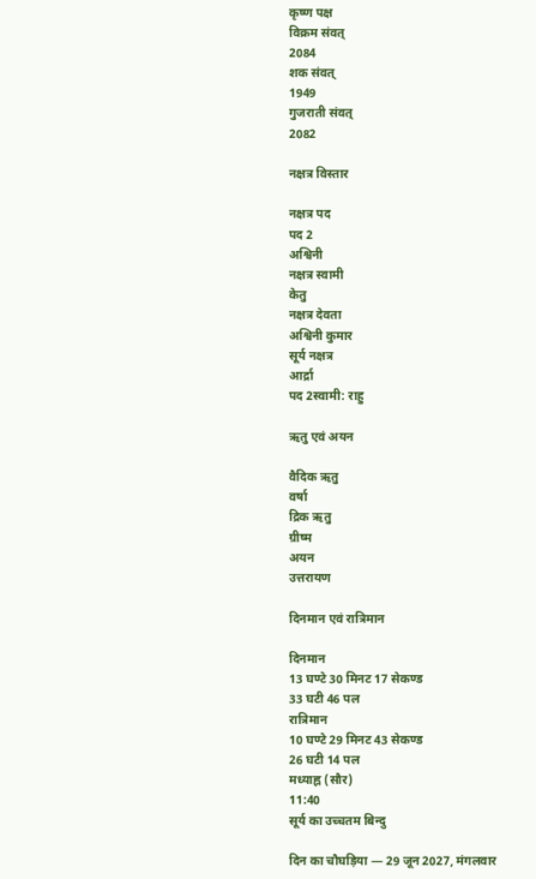कृष्ण पक्ष
विक्रम संवत्
2084
शक संवत्
1949
गुजराती संवत्
2082

नक्षत्र विस्तार

नक्षत्र पद
पद 2
अश्विनी
नक्षत्र स्वामी
केतु
नक्षत्र देवता
अश्विनी कुमार
सूर्य नक्षत्र
आर्द्रा
पद 2स्वामी: राहु

ऋतु एवं अयन

वैदिक ऋतु
वर्षा
द्रिक ऋतु
ग्रीष्म
अयन
उत्तरायण

दिनमान एवं रात्रिमान

दिनमान
13 घण्टे 30 मिनट 17 सेकण्ड
33 घटी 46 पल
रात्रिमान
10 घण्टे 29 मिनट 43 सेकण्ड
26 घटी 14 पल
मध्याह्न (सौर)
11:40
सूर्य का उच्चतम बिन्दु

दिन का चौघड़िया — 29 जून 2027, मंगलवार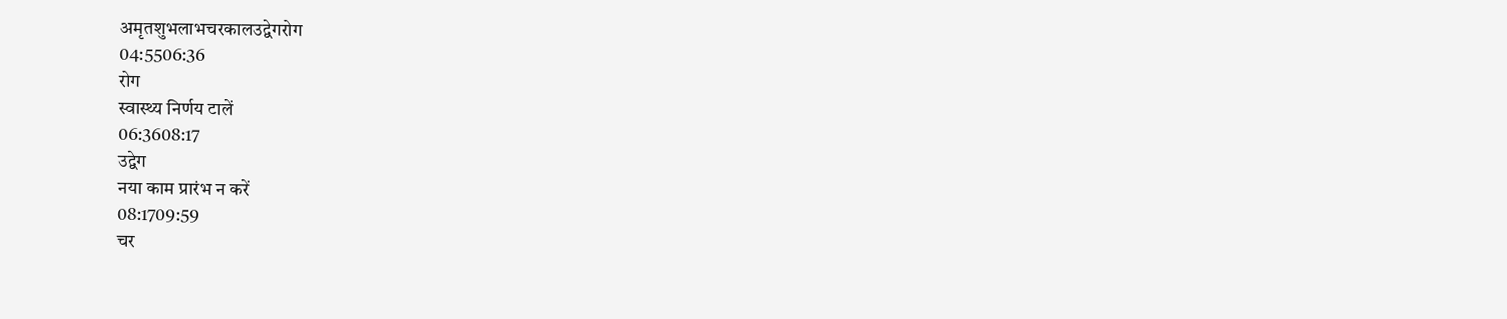अमृतशुभलाभचरकालउद्वेगरोग
04:5506:36
रोग
स्वास्थ्य निर्णय टालें
06:3608:17
उद्वेग
नया काम प्रारंभ न करें
08:1709:59
चर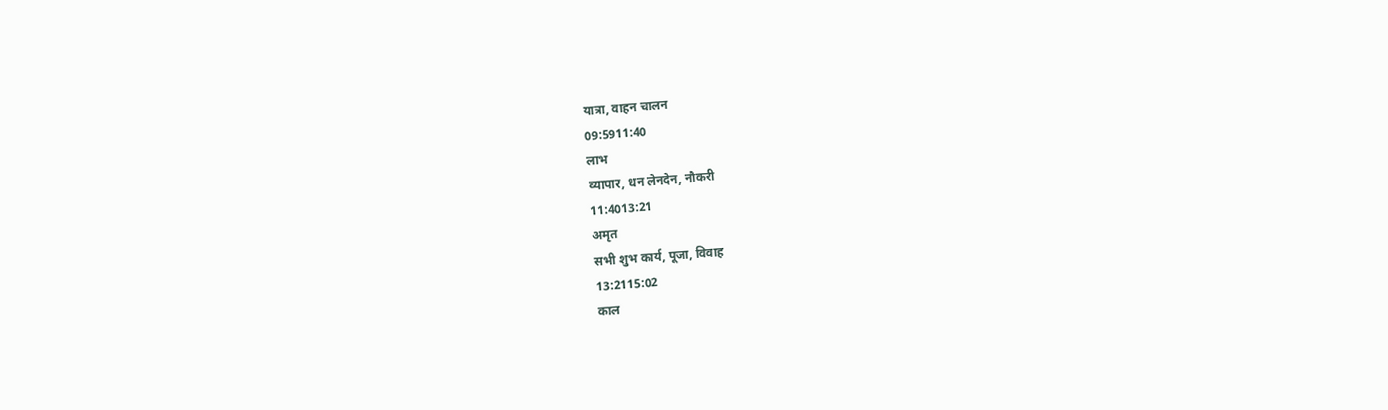यात्रा, वाहन चालन
09:5911:40
लाभ
व्यापार, धन लेनदेन, नौकरी
11:4013:21
अमृत
सभी शुभ कार्य, पूजा, विवाह
13:2115:02
काल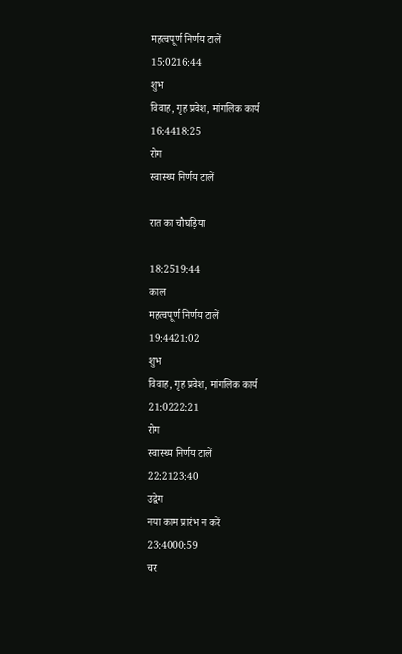महत्वपूर्ण निर्णय टालें
15:0216:44
शुभ
विवाह, गृह प्रवेश, मांगलिक कार्य
16:4418:25
रोग
स्वास्थ्य निर्णय टालें

रात का चौघड़िया

18:2519:44
काल
महत्वपूर्ण निर्णय टालें
19:4421:02
शुभ
विवाह, गृह प्रवेश, मांगलिक कार्य
21:0222:21
रोग
स्वास्थ्य निर्णय टालें
22:2123:40
उद्वेग
नया काम प्रारंभ न करें
23:4000:59
चर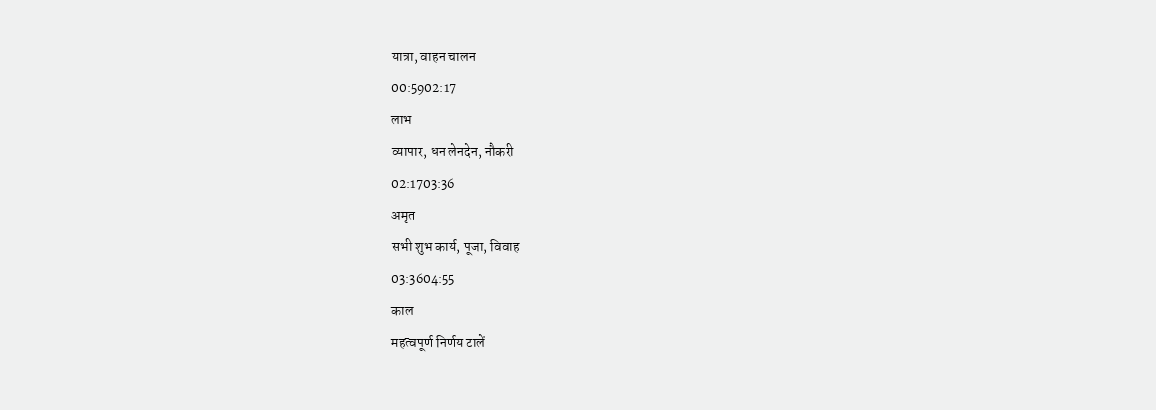यात्रा, वाहन चालन
00:5902:17
लाभ
व्यापार, धन लेनदेन, नौकरी
02:1703:36
अमृत
सभी शुभ कार्य, पूजा, विवाह
03:3604:55
काल
महत्वपूर्ण निर्णय टालें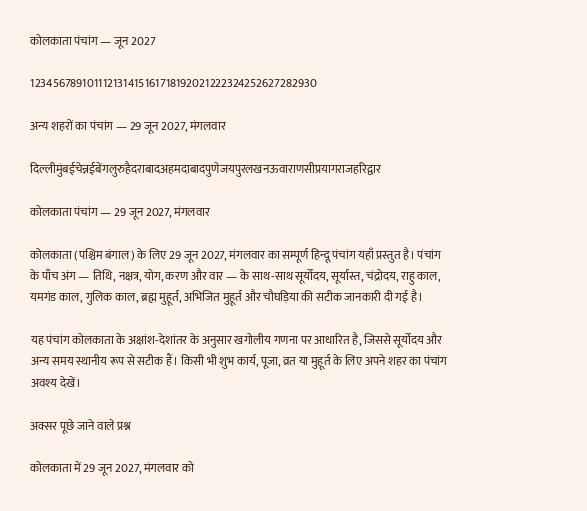कोलकाता पंचांग — जून 2027

123456789101112131415161718192021222324252627282930

अन्य शहरों का पंचांग — 29 जून 2027, मंगलवार

दिल्लीमुंबईचेन्नईबेंगलुरुहैदराबादअहमदाबादपुणेजयपुरलखनऊवाराणसीप्रयागराजहरिद्वार

कोलकाता पंचांग — 29 जून 2027, मंगलवार

कोलकाता (पश्चिम बंगाल) के लिए 29 जून 2027, मंगलवार का सम्पूर्ण हिन्दू पंचांग यहाँ प्रस्तुत है। पंचांग के पाँच अंग — तिथि, नक्षत्र, योग, करण और वार — के साथ-साथ सूर्योदय, सूर्यास्त, चंद्रोदय, राहु काल, यमगंड काल, गुलिक काल, ब्रह्म मुहूर्त, अभिजित मुहूर्त और चौघड़िया की सटीक जानकारी दी गई है।

यह पंचांग कोलकाता के अक्षांश-देशांतर के अनुसार खगोलीय गणना पर आधारित है, जिससे सूर्योदय और अन्य समय स्थानीय रूप से सटीक हैं। किसी भी शुभ कार्य, पूजा, व्रत या मुहूर्त के लिए अपने शहर का पंचांग अवश्य देखें।

अक्सर पूछे जाने वाले प्रश्न

कोलकाता में 29 जून 2027, मंगलवार को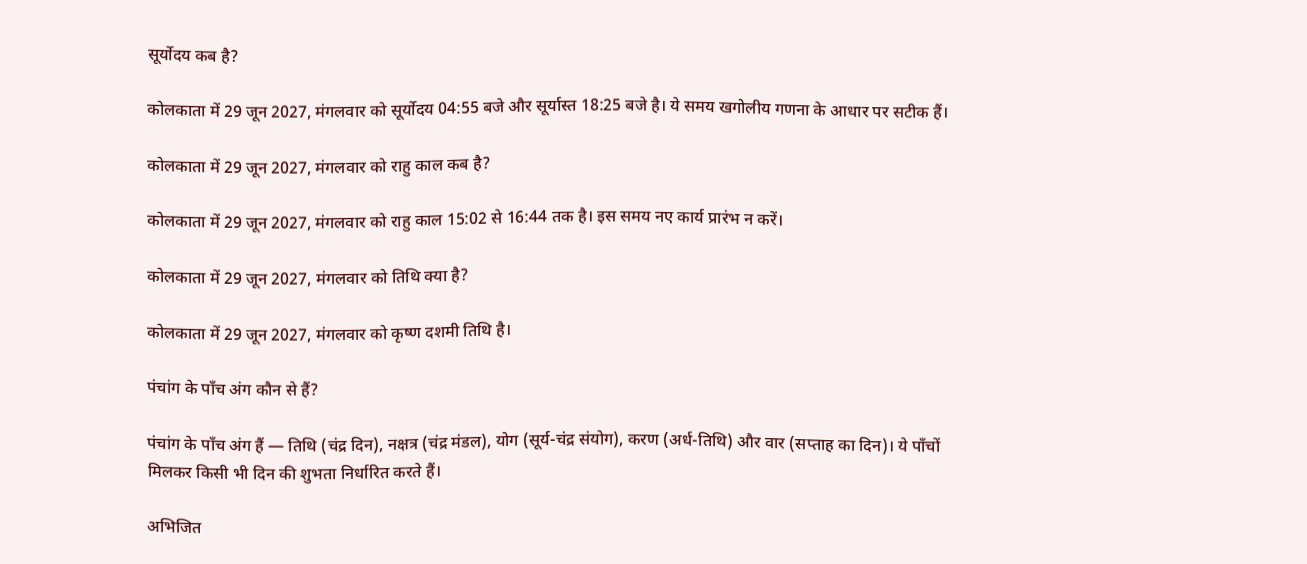सूर्योदय कब है?

कोलकाता में 29 जून 2027, मंगलवार को सूर्योदय 04:55 बजे और सूर्यास्त 18:25 बजे है। ये समय खगोलीय गणना के आधार पर सटीक हैं।

कोलकाता में 29 जून 2027, मंगलवार को राहु काल कब है?

कोलकाता में 29 जून 2027, मंगलवार को राहु काल 15:02 से 16:44 तक है। इस समय नए कार्य प्रारंभ न करें।

कोलकाता में 29 जून 2027, मंगलवार को तिथि क्या है?

कोलकाता में 29 जून 2027, मंगलवार को कृष्ण दशमी तिथि है।

पंचांग के पाँच अंग कौन से हैं?

पंचांग के पाँच अंग हैं — तिथि (चंद्र दिन), नक्षत्र (चंद्र मंडल), योग (सूर्य-चंद्र संयोग), करण (अर्ध-तिथि) और वार (सप्ताह का दिन)। ये पाँचों मिलकर किसी भी दिन की शुभता निर्धारित करते हैं।

अभिजित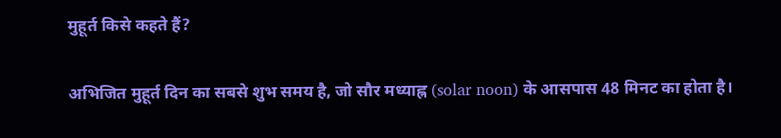मुहूर्त किसे कहते हैं?

अभिजित मुहूर्त दिन का सबसे शुभ समय है, जो सौर मध्याह्न (solar noon) के आसपास 48 मिनट का होता है।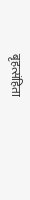बृहत्संहिता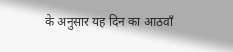के अनुसार यह दिन का आठवाँ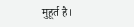मुहूर्त है।